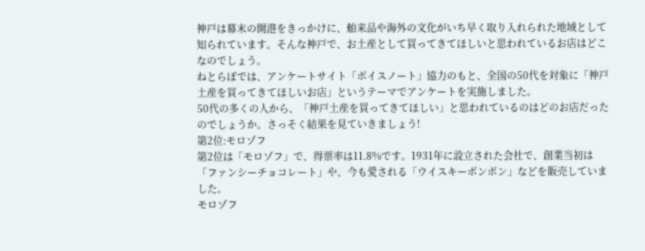神戸は幕末の開港をきっかけに、舶来品や海外の文化がいち早く取り入れられた地域として知られています。そんな神戸で、お土産として買ってきてほしいと思われているお店はどこなのでしょう。
ねとらぼでは、アンケートサイト「ボイスノート」協力のもと、全国の50代を対象に「神戸土産を買ってきてほしいお店」というテーマでアンケートを実施しました。
50代の多くの人から、「神戸土産を買ってきてほしい」と思われているのはどのお店だったのでしょうか。さっそく結果を見ていきましょう!
第2位:モロゾフ
第2位は「モロゾフ」で、得票率は11.8%です。1931年に設立された会社で、創業当初は「ファンシーチョコレート」や、今も愛される「ウイスキーボンボン」などを販売していました。
モロゾフ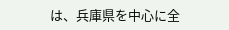は、兵庫県を中心に全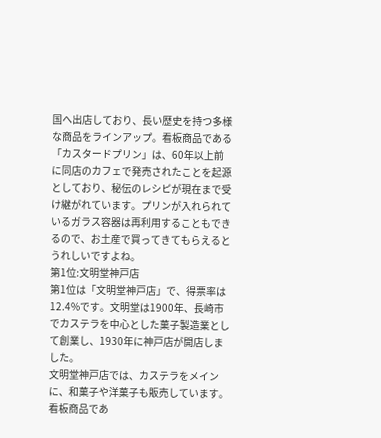国へ出店しており、長い歴史を持つ多様な商品をラインアップ。看板商品である「カスタードプリン」は、60年以上前に同店のカフェで発売されたことを起源としており、秘伝のレシピが現在まで受け継がれています。プリンが入れられているガラス容器は再利用することもできるので、お土産で買ってきてもらえるとうれしいですよね。
第1位:文明堂神戸店
第1位は「文明堂神戸店」で、得票率は12.4%です。文明堂は1900年、長崎市でカステラを中心とした菓子製造業として創業し、1930年に神戸店が開店しました。
文明堂神戸店では、カステラをメインに、和菓子や洋菓子も販売しています。看板商品であ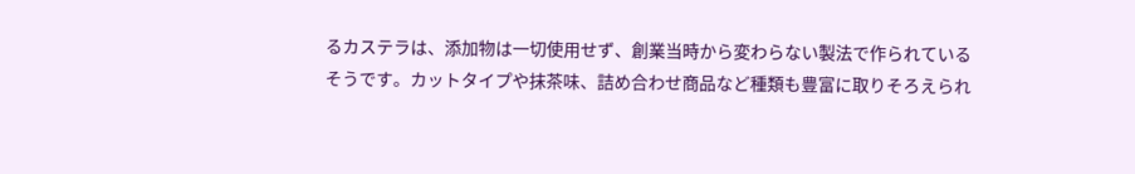るカステラは、添加物は一切使用せず、創業当時から変わらない製法で作られているそうです。カットタイプや抹茶味、詰め合わせ商品など種類も豊富に取りそろえられ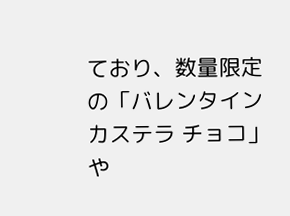ており、数量限定の「バレンタインカステラ チョコ」や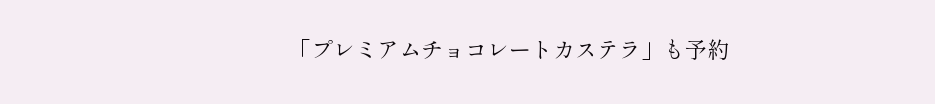「プレミアムチョコレートカステラ」も予約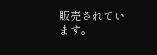販売されています。